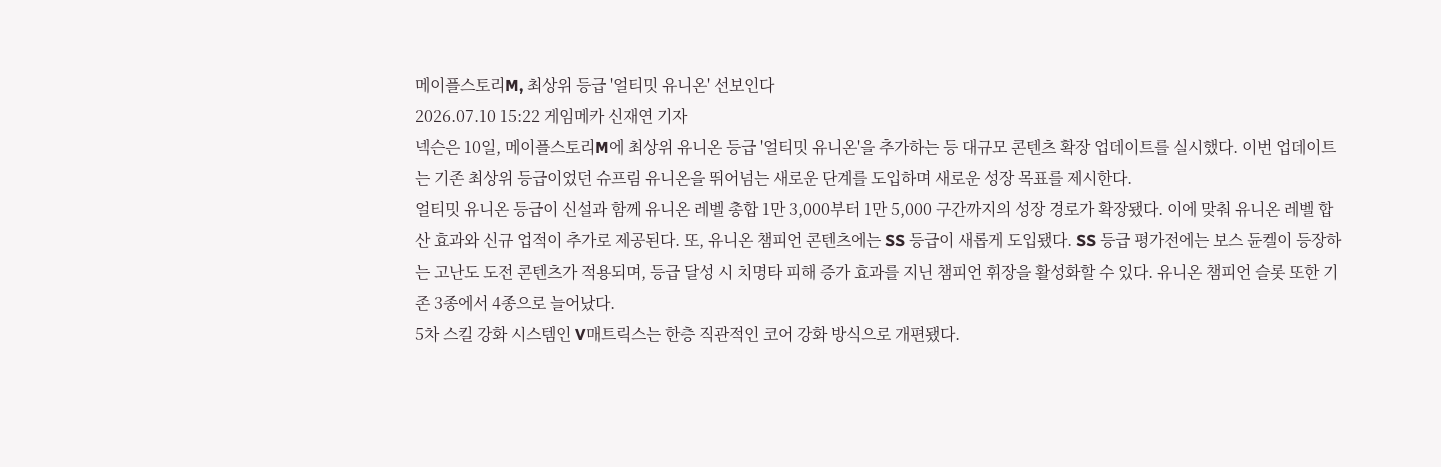메이플스토리M, 최상위 등급 '얼티밋 유니온' 선보인다
2026.07.10 15:22 게임메카 신재연 기자
넥슨은 10일, 메이플스토리M에 최상위 유니온 등급 '얼티밋 유니온'을 추가하는 등 대규모 콘텐츠 확장 업데이트를 실시했다. 이번 업데이트는 기존 최상위 등급이었던 슈프림 유니온을 뛰어넘는 새로운 단계를 도입하며 새로운 성장 목표를 제시한다.
얼티밋 유니온 등급이 신설과 함께 유니온 레벨 총합 1만 3,000부터 1만 5,000 구간까지의 성장 경로가 확장됐다. 이에 맞춰 유니온 레벨 합산 효과와 신규 업적이 추가로 제공된다. 또, 유니온 챔피언 콘텐츠에는 SS 등급이 새롭게 도입됐다. SS 등급 평가전에는 보스 듄켈이 등장하는 고난도 도전 콘텐츠가 적용되며, 등급 달성 시 치명타 피해 증가 효과를 지닌 챔피언 휘장을 활성화할 수 있다. 유니온 챔피언 슬롯 또한 기존 3종에서 4종으로 늘어났다.
5차 스킬 강화 시스템인 V매트릭스는 한층 직관적인 코어 강화 방식으로 개편됐다.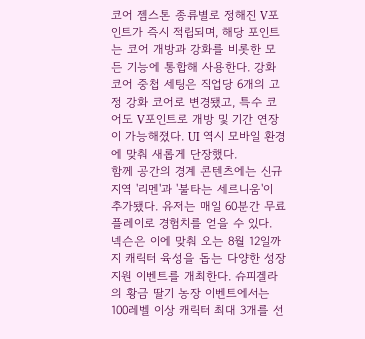코어 젬스톤 종류별로 정해진 V포인트가 즉시 적립되며, 해당 포인트는 코어 개방과 강화를 비롯한 모든 기능에 통합해 사용한다. 강화 코어 중첩 세팅은 직업당 6개의 고정 강화 코어로 변경됐고, 특수 코어도 V포인트로 개방 및 기간 연장이 가능해졌다. UI 역시 모바일 환경에 맞춰 새롭게 단장했다.
함께 공간의 경계 콘텐츠에는 신규 지역 '리멘'과 '불타는 세르니움'이 추가됐다. 유저는 매일 60분간 무료 플레이로 경험치를 얻을 수 있다.
넥슨은 이에 맞춰 오는 8월 12일까지 캐릭터 육성을 돕는 다양한 성장 지원 이벤트를 개최한다. 슈피겔라의 황금 딸기 농장 이벤트에서는 100레벨 이상 캐릭터 최대 3개를 선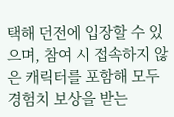택해 던전에 입장할 수 있으며, 참여 시 접속하지 않은 캐릭터를 포함해 모두 경험치 보상을 받는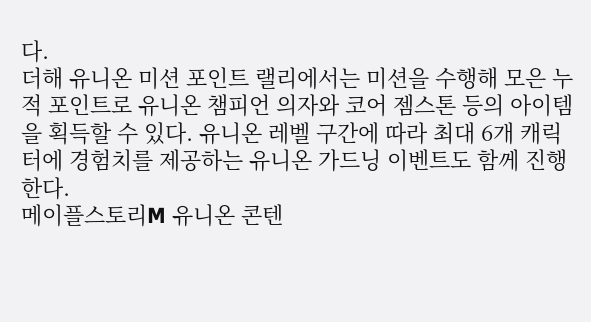다.
더해 유니온 미션 포인트 랠리에서는 미션을 수행해 모은 누적 포인트로 유니온 챔피언 의자와 코어 젬스톤 등의 아이템을 획득할 수 있다. 유니온 레벨 구간에 따라 최대 6개 캐릭터에 경험치를 제공하는 유니온 가드닝 이벤트도 함께 진행한다.
메이플스토리M 유니온 콘텐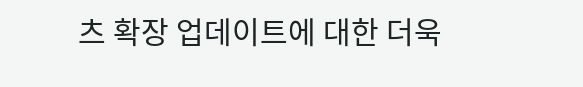츠 확장 업데이트에 대한 더욱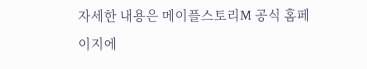자세한 내용은 메이플스토리M 공식 홈페이지에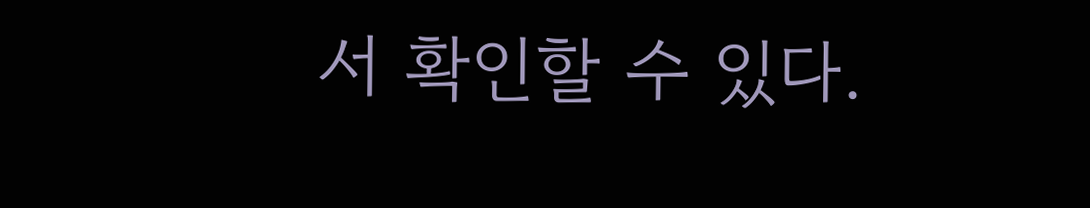서 확인할 수 있다.